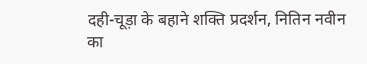दही-चूड़ा के बहाने शक्ति प्रदर्शन, नितिन नवीन का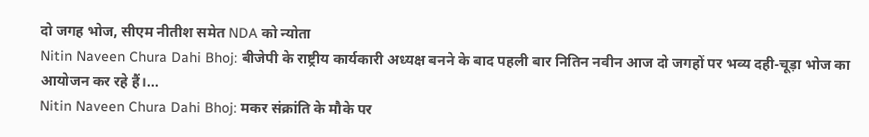दो जगह भोज, सीएम नीतीश समेत NDA को न्योता
Nitin Naveen Chura Dahi Bhoj: बीजेपी के राष्ट्रीय कार्यकारी अध्यक्ष बनने के बाद पहली बार नितिन नवीन आज दो जगहों पर भव्य दही-चूड़ा भोज का आयोजन कर रहे हैं।...
Nitin Naveen Chura Dahi Bhoj: मकर संक्रांति के मौके पर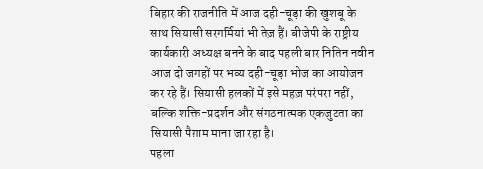बिहार की राजनीति में आज दही-चूड़ा की खुशबू के साथ सियासी सरगर्मियां भी तेज़ हैं। बीजेपी के राष्ट्रीय कार्यकारी अध्यक्ष बनने के बाद पहली बार नितिन नवीन आज दो जगहों पर भव्य दही-चूड़ा भोज का आयोजन कर रहे हैं। सियासी हलकों में इसे महज़ परंपरा नहीं, बल्कि शक्ति-प्रदर्शन और संगठनात्मक एकजुटता का सियासी पैग़ाम माना जा रहा है।
पहला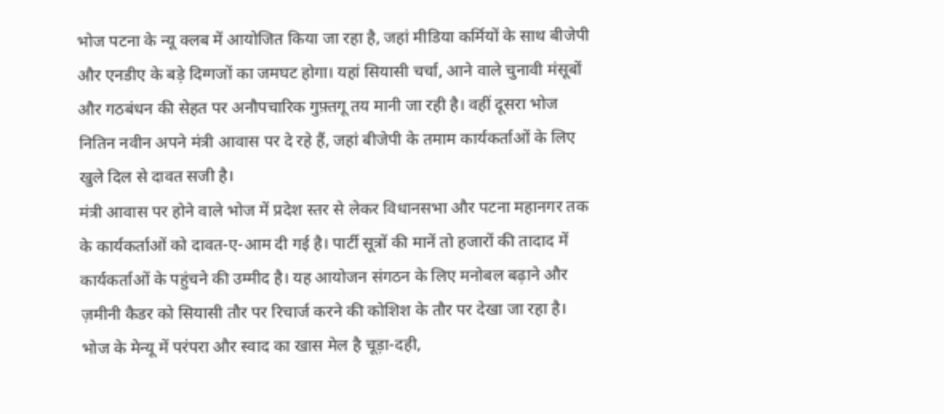भोज पटना के न्यू क्लब में आयोजित किया जा रहा है, जहां मीडिया कर्मियों के साथ बीजेपी और एनडीए के बड़े दिग्गजों का जमघट होगा। यहां सियासी चर्चा, आने वाले चुनावी मंसूबों और गठबंधन की सेहत पर अनौपचारिक गुफ़्तगू तय मानी जा रही है। वहीं दूसरा भोज नितिन नवीन अपने मंत्री आवास पर दे रहे हैं, जहां बीजेपी के तमाम कार्यकर्ताओं के लिए खुले दिल से दावत सजी है।
मंत्री आवास पर होने वाले भोज में प्रदेश स्तर से लेकर विधानसभा और पटना महानगर तक के कार्यकर्ताओं को दावत-ए-आम दी गई है। पार्टी सूत्रों की मानें तो हजारों की तादाद में कार्यकर्ताओं के पहुंचने की उम्मीद है। यह आयोजन संगठन के लिए मनोबल बढ़ाने और ज़मीनी कैडर को सियासी तौर पर रिचार्ज करने की कोशिश के तौर पर देखा जा रहा है।
भोज के मेन्यू में परंपरा और स्वाद का खास मेल है चूड़ा-दही,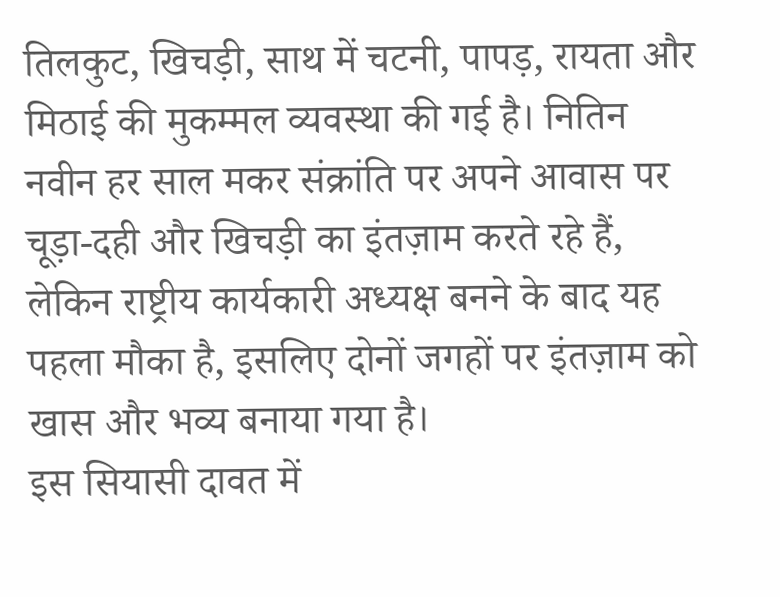तिलकुट, खिचड़ी, साथ में चटनी, पापड़, रायता और मिठाई की मुकम्मल व्यवस्था की गई है। नितिन नवीन हर साल मकर संक्रांति पर अपने आवास पर चूड़ा-दही और खिचड़ी का इंतज़ाम करते रहे हैं, लेकिन राष्ट्रीय कार्यकारी अध्यक्ष बनने के बाद यह पहला मौका है, इसलिए दोनों जगहों पर इंतज़ाम को खास और भव्य बनाया गया है।
इस सियासी दावत में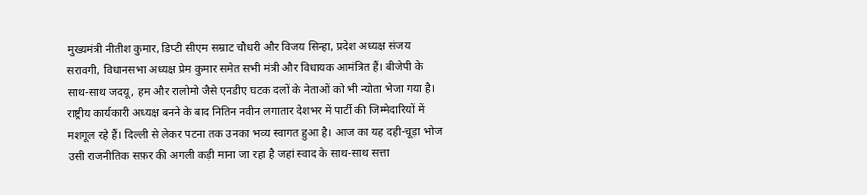मुख्यमंत्री नीतीश कुमार, डिप्टी सीएम सम्राट चौधरी और विजय सिन्हा, प्रदेश अध्यक्ष संजय सरावगी, विधानसभा अध्यक्ष प्रेम कुमार समेत सभी मंत्री और विधायक आमंत्रित हैं। बीजेपी के साथ-साथ जदयू, हम और रालोमो जैसे एनडीए घटक दलों के नेताओं को भी न्योता भेजा गया है।
राष्ट्रीय कार्यकारी अध्यक्ष बनने के बाद नितिन नवीन लगातार देशभर में पार्टी की जिम्मेदारियों में मशगूल रहे हैं। दिल्ली से लेकर पटना तक उनका भव्य स्वागत हुआ है। आज का यह दही-चूड़ा भोज उसी राजनीतिक सफ़र की अगली कड़ी माना जा रहा है जहां स्वाद के साथ-साथ सत्ता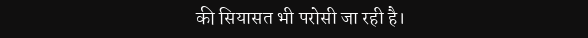की सियासत भी परोसी जा रही है।